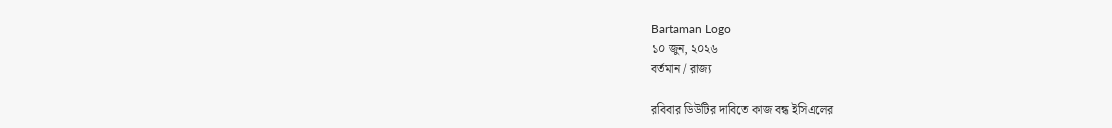Bartaman Logo
১০ জুন, ২০২৬
বর্তমান / রাজ্য

রবিবার ডিউটির দাবিতে কাজ বন্ধ ইসিএলের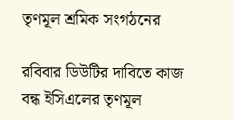তৃণমূল শ্রমিক সংগঠনের

রবিবার ডিউটির দাবিতে কাজ বন্ধ ইসিএলের তৃণমূল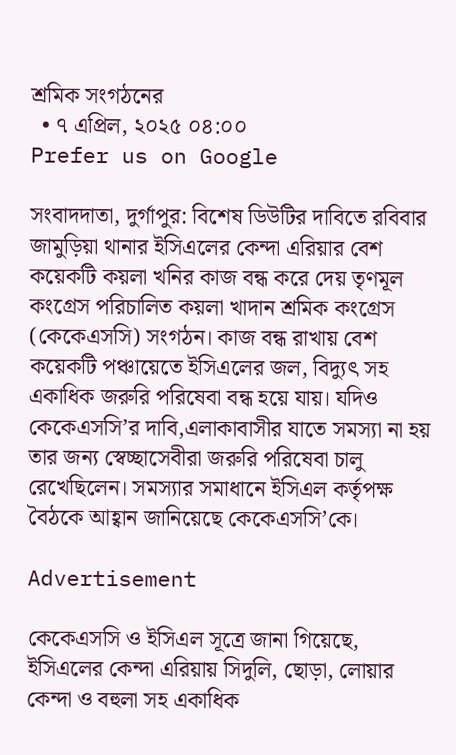শ্রমিক সংগঠনের
  • ৭ এপ্রিল, ২০২৫ ০৪:০০
Prefer us on Google

সংবাদদাতা, দুর্গাপুর: বিশেষ ডিউটির দাবিতে রবিবার জামুড়িয়া থানার ইসিএলের কেন্দা এরিয়ার বেশ কয়েকটি কয়লা খনির কাজ বন্ধ করে দেয় তৃণমূল কংগ্রেস পরিচালিত কয়লা খাদান শ্রমিক কংগ্রেস (কেকেএসসি) সংগঠন। কাজ বন্ধ রাখায় বেশ কয়েকটি পঞ্চায়েতে ইসিএলের জল, বিদ্যুৎ সহ একাধিক জরুরি পরিষেবা বন্ধ হয়ে যায়। যদিও কেকেএসসি’র দাবি,এলাকাবাসীর যাতে সমস্যা না হয় তার জন্য স্বেচ্ছাসেবীরা জরুরি পরিষেবা চালু রেখেছিলেন। সমস্যার সমাধানে ইসিএল কর্তৃপক্ষ বৈঠকে আহ্বান জানিয়েছে কেকেএসসি’কে।

Advertisement

কেকেএসসি ও ইসিএল সূত্রে জানা গিয়েছে, ইসিএলের কেন্দা এরিয়ায় সিদুলি, ছোড়া, লোয়ার কেন্দা ও বহুলা সহ একাধিক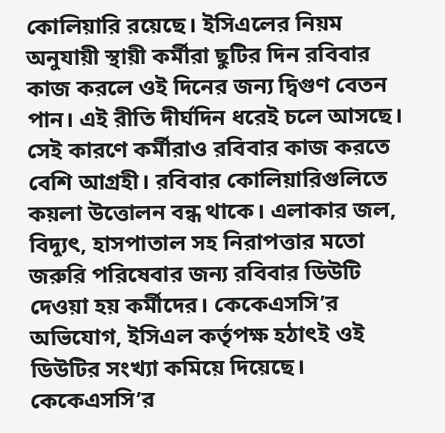কোলিয়ারি রয়েছে। ইসিএলের নিয়ম অনুযায়ী স্থায়ী কর্মীরা ছুটির দিন রবিবার কাজ করলে ওই দিনের জন্য দ্বিগুণ বেতন পান। এই রীতি দীর্ঘদিন ধরেই চলে আসছে। সেই কারণে কর্মীরাও রবিবার কাজ করতে বেশি আগ্রহী। রবিবার কোলিয়ারিগুলিতে কয়লা উত্তোলন বন্ধ থাকে। এলাকার জল, বিদ্যুৎ, হাসপাতাল সহ নিরাপত্তার মতো জরুরি পরিষেবার জন্য রবিবার ডিউটি দেওয়া হয় কর্মীদের। কেকেএসসি’র অভিযোগ, ইসিএল কর্তৃপক্ষ হঠাৎই ওই ডিউটির সংখ্যা কমিয়ে দিয়েছে। কেকেএসসি’র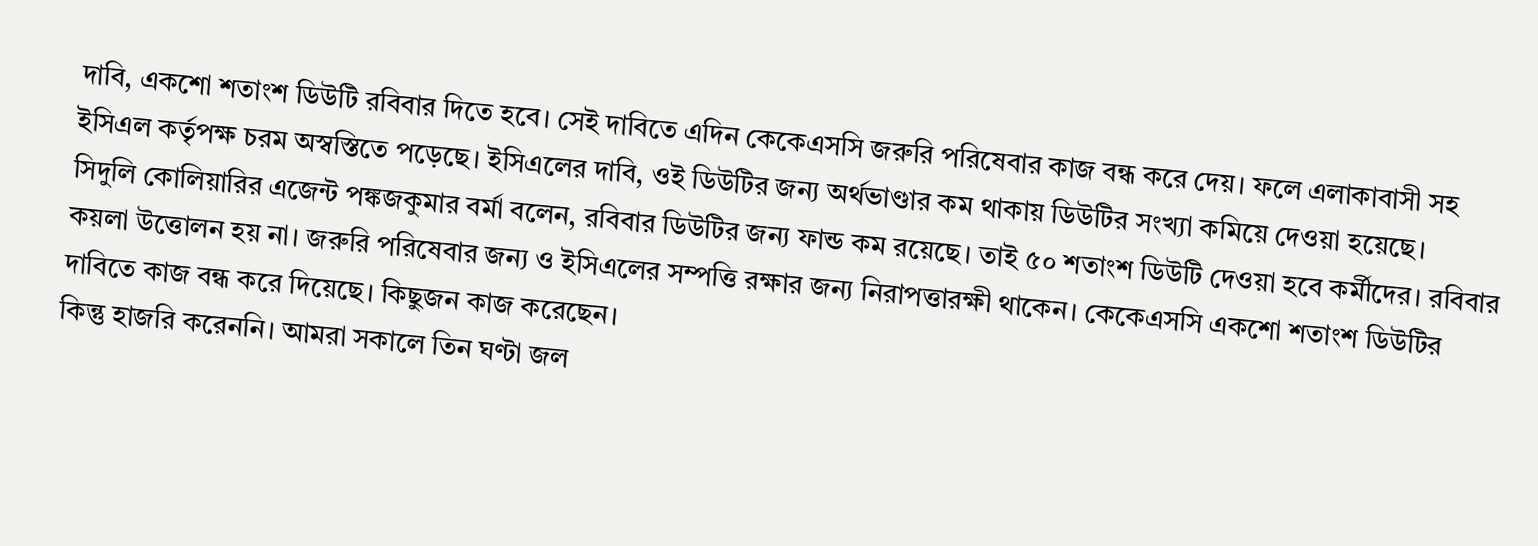দাবি, একশো শতাংশ ডিউটি রবিবার দিতে হবে। সেই দাবিতে এদিন কেকেএসসি জরুরি পরিষেবার কাজ বন্ধ করে দেয়। ফলে এলাকাবাসী সহ ইসিএল কর্তৃপক্ষ চরম অস্বস্তিতে পড়েছে। ইসিএলের দাবি, ওই ডিউটির জন্য অর্থভাণ্ডার কম থাকায় ডিউটির সংখ্যা কমিয়ে দেওয়া হয়েছে।
সিদুলি কোলিয়ারির এজেন্ট পঙ্কজকুমার বর্মা বলেন, রবিবার ডিউটির জন্য ফান্ড কম রয়েছে। তাই ৫০ শতাংশ ডিউটি দেওয়া হবে কর্মীদের। রবিবার কয়লা উত্তোলন হয় না। জরুরি পরিষেবার জন্য ও ইসিএলের সম্পত্তি রক্ষার জন্য নিরাপত্তারক্ষী থাকেন। কেকেএসসি একশো শতাংশ ডিউটির দাবিতে কাজ বন্ধ করে দিয়েছে। কিছুজন কাজ করেছেন।
কিন্তু হাজরি করেননি। আমরা সকালে তিন ঘণ্টা জল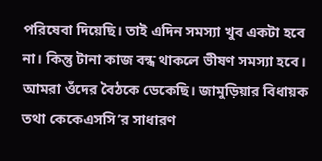পরিষেবা দিয়েছি। তাই এদিন সমস্যা খুব একটা হবে না। কিন্তু টানা কাজ বন্ধ থাকলে ভীষণ সমস্যা হবে। আমরা ওঁদের বৈঠকে ডেকেছি। জামুড়িয়ার বিধায়ক তথা কেকেএসসি’র সাধারণ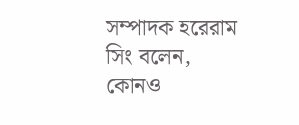সম্পাদক হরেরাম সিং বলেন, কোনও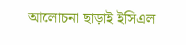আলোচনা ছাড়াই ইসিএল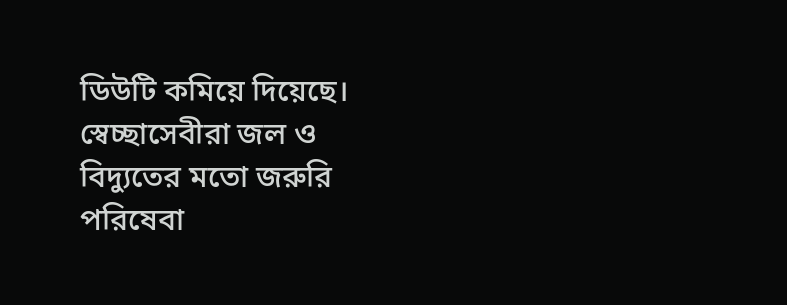ডিউটি কমিয়ে দিয়েছে। স্বেচ্ছাসেবীরা জল ও বিদ্যুতের মতো জরুরি পরিষেবা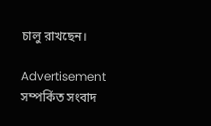চালু রাখছেন।

Advertisement
সম্পর্কিত সংবাদ